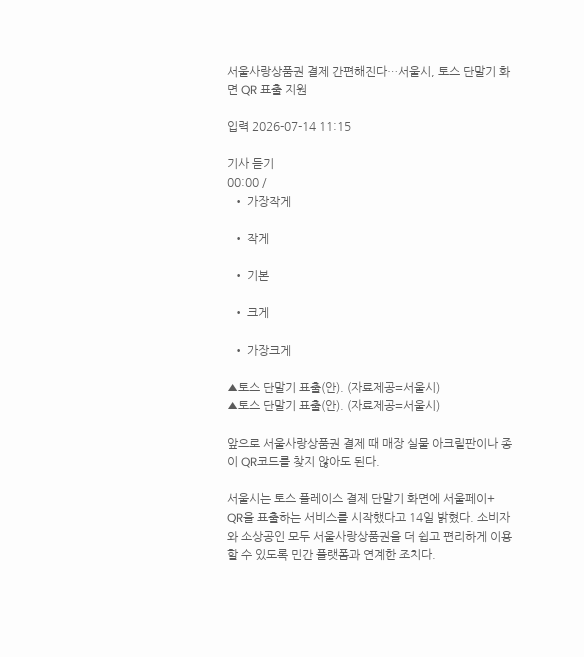서울사랑상품권 결제 간편해진다…서울시, 토스 단말기 화면 QR 표출 지원

입력 2026-07-14 11:15

기사 듣기
00:00 /
  • 가장작게

  • 작게

  • 기본

  • 크게

  • 가장크게

▲토스 단말기 표출(안). (자료제공=서울시)
▲토스 단말기 표출(안). (자료제공=서울시)

앞으로 서울사랑상품권 결제 때 매장 실물 아크릴판이나 종이 QR코드를 찾지 않아도 된다.

서울시는 토스 플레이스 결제 단말기 화면에 서울페이+ QR을 표출하는 서비스를 시작했다고 14일 밝혔다. 소비자와 소상공인 모두 서울사랑상품권을 더 쉽고 편리하게 이용할 수 있도록 민간 플랫폼과 연계한 조치다.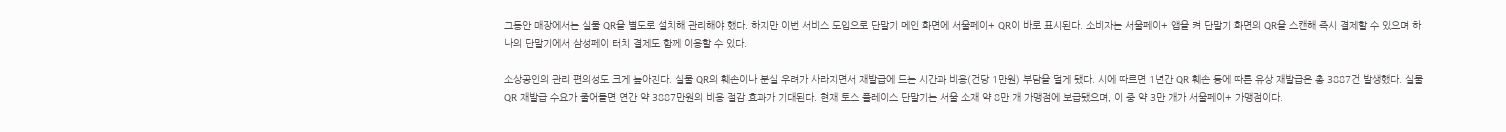그동안 매장에서는 실물 QR을 별도로 설치해 관리해야 했다. 하지만 이번 서비스 도입으로 단말기 메인 화면에 서울페이+ QR이 바로 표시된다. 소비자는 서울페이+ 앱을 켜 단말기 화면의 QR을 스캔해 즉시 결제할 수 있으며 하나의 단말기에서 삼성페이 터치 결제도 함께 이용할 수 있다.

소상공인의 관리 편의성도 크게 높아진다. 실물 QR의 훼손이나 분실 우려가 사라지면서 재발급에 드는 시간과 비용(건당 1만원) 부담을 덜게 됐다. 시에 따르면 1년간 QR 훼손 등에 따른 유상 재발급은 총 3887건 발생했다. 실물 QR 재발급 수요가 줄어들면 연간 약 3887만원의 비용 절감 효과가 기대된다. 현재 토스 플레이스 단말기는 서울 소재 약 8만 개 가맹점에 보급됐으며, 이 중 약 3만 개가 서울페이+ 가맹점이다.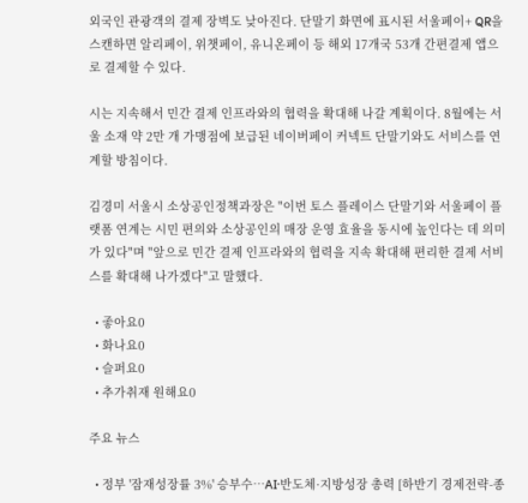외국인 관광객의 결제 장벽도 낮아진다. 단말기 화면에 표시된 서울페이+ QR을 스캔하면 알리페이, 위챗페이, 유니온페이 등 해외 17개국 53개 간편결제 앱으로 결제할 수 있다.

시는 지속해서 민간 결제 인프라와의 협력을 확대해 나갈 계획이다. 8월에는 서울 소재 약 2만 개 가맹점에 보급된 네이버페이 커넥트 단말기와도 서비스를 연계할 방침이다.

김경미 서울시 소상공인정책과장은 "이번 토스 플레이스 단말기와 서울페이 플랫폼 연계는 시민 편의와 소상공인의 매장 운영 효율을 동시에 높인다는 데 의미가 있다"며 "앞으로 민간 결제 인프라와의 협력을 지속 확대해 편리한 결제 서비스를 확대해 나가겠다"고 말했다.

  • 좋아요0
  • 화나요0
  • 슬퍼요0
  • 추가취재 원해요0

주요 뉴스

  • 정부 '잠재성장률 3%' 승부수…AI·반도체·지방성장 총력 [하반기 경제전략-종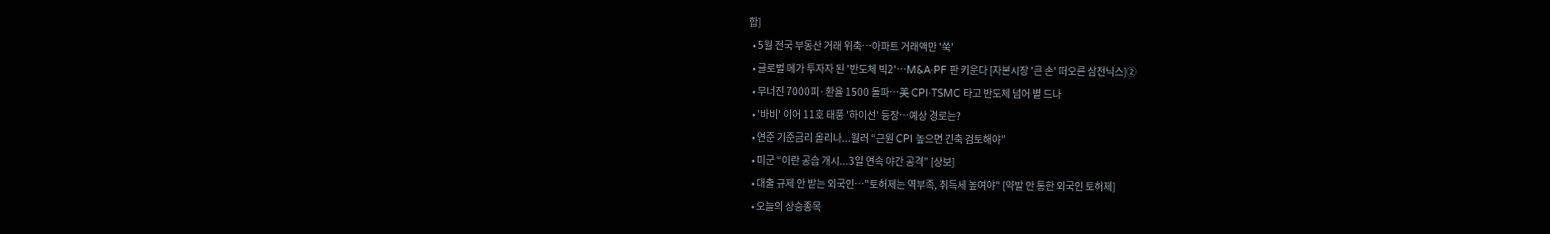합]
  • 5월 전국 부동산 거래 위축…아파트 거래액만 '쑥'
  • 글로벌 메가 투자자 된 '반도체 빅2'…M&A·PF 판 키운다 [자본시장 '큰 손' 떠오른 삼전닉스]②
  • 무너진 7000피·환율 1500 돌파…美 CPI·TSMC 타고 반도체 넘어 볕 드나
  • '바비' 이어 11호 태풍 '하이선' 등장…예상 경로는?
  • 연준 기준금리 올리나...월러 “근원 CPI 높으면 긴축 검토해야”
  • 미군 “이란 공습 개시...3일 연속 야간 공격” [상보]
  • 대출 규제 안 받는 외국인⋯"토허제는 역부족, 취득세 높여야" [약발 안 통한 외국인 토허제]
  • 오늘의 상승종목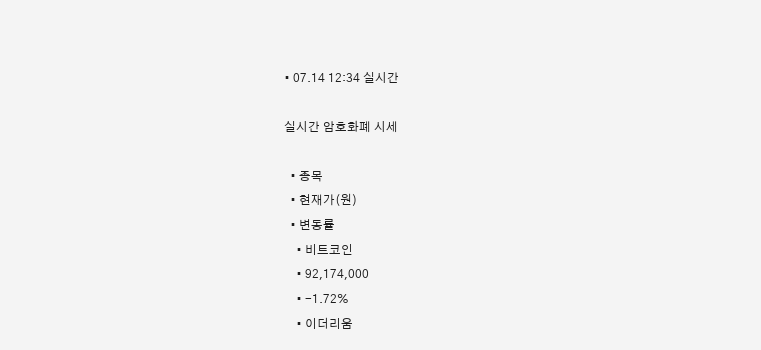• 07.14 12:34 실시간

실시간 암호화폐 시세

  • 종목
  • 현재가(원)
  • 변동률
    • 비트코인
    • 92,174,000
    • -1.72%
    • 이더리움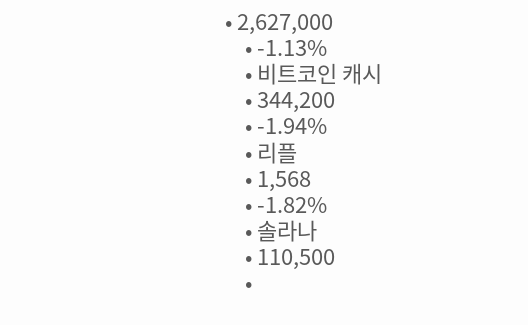• 2,627,000
    • -1.13%
    • 비트코인 캐시
    • 344,200
    • -1.94%
    • 리플
    • 1,568
    • -1.82%
    • 솔라나
    • 110,500
    •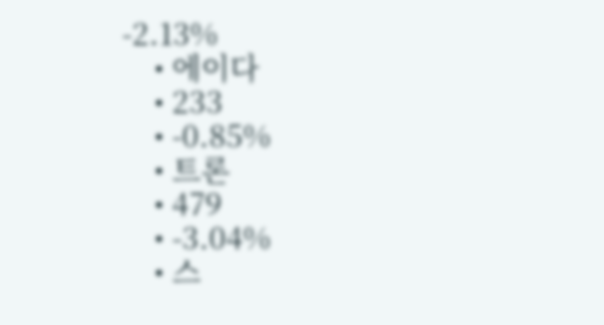-2.13%
    • 에이다
    • 233
    • -0.85%
    • 트론
    • 479
    • -3.04%
    • 스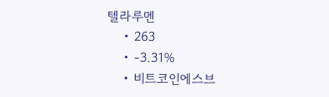텔라루멘
    • 263
    • -3.31%
    • 비트코인에스브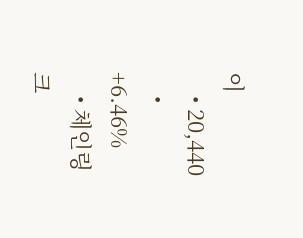이
    • 20,440
    • +6.46%
    • 체인링크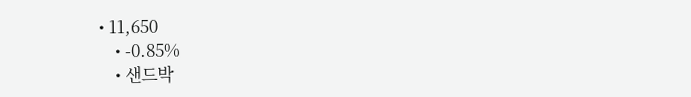• 11,650
    • -0.85%
    • 샌드박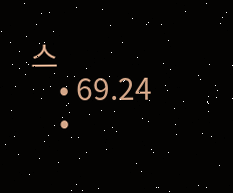스
    • 69.24
    •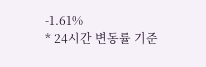-1.61%
* 24시간 변동률 기준